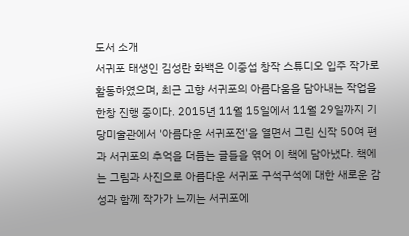도서 소개
서귀포 태생인 김성란 화백은 이중섭 창작 스튜디오 입주 작가로 활동하였으며, 최근 고향 서귀포의 아름다움을 담아내는 작업을 한창 진행 중이다. 2015년 11월 15일에서 11월 29일까지 기당미술관에서 '아름다운 서귀포전'을 열면서 그린 신작 50여 편과 서귀포의 추억을 더듬는 글들을 엮어 이 책에 담아냈다. 책에는 그림과 사진으로 아름다운 서귀포 구석구석에 대한 새로운 감성과 함께 작가가 느끼는 서귀포에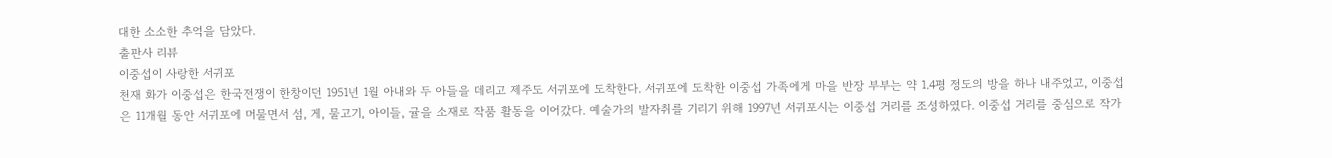대한 소소한 추억을 담았다.
출판사 리뷰
이중섭이 사랑한 서귀포
천재 화가 이중섭은 한국전쟁이 한창이던 1951년 1월 아내와 두 아들을 데리고 제주도 서귀포에 도착한다. 서귀포에 도착한 이중섭 가족에게 마을 반장 부부는 약 1.4평 정도의 방을 하나 내주었고, 이중섭은 11개월 동안 서귀포에 머물면서 섬, 게, 물고기, 아이들, 귤을 소재로 작품 활동을 이어갔다. 예술가의 발자취를 기리기 위해 1997년 서귀포시는 이중섭 거리를 조성하였다. 이중섭 거리를 중심으로 작가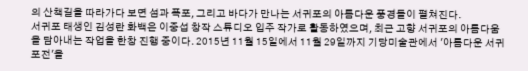의 산책길을 따라가다 보면 섬과 폭포, 그리고 바다가 만나는 서귀포의 아름다운 풍경들이 펼쳐진다.
서귀포 태생인 김성란 화백은 이중섭 창작 스튜디오 입주 작가로 활동하였으며, 최근 고향 서귀포의 아름다움을 담아내는 작업을 한창 진행 중이다. 2015년 11월 15일에서 11월 29일까지 기당미술관에서 '아름다운 서귀포전'을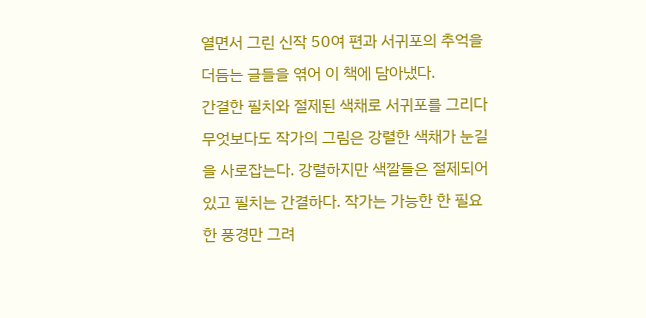열면서 그린 신작 50여 편과 서귀포의 추억을 더듬는 글들을 엮어 이 책에 담아냈다.
간결한 필치와 절제된 색채로 서귀포를 그리다
무엇보다도 작가의 그림은 강렬한 색채가 눈길을 사로잡는다. 강렬하지만 색깔들은 절제되어 있고 필치는 간결하다. 작가는 가능한 한 필요한 풍경만 그려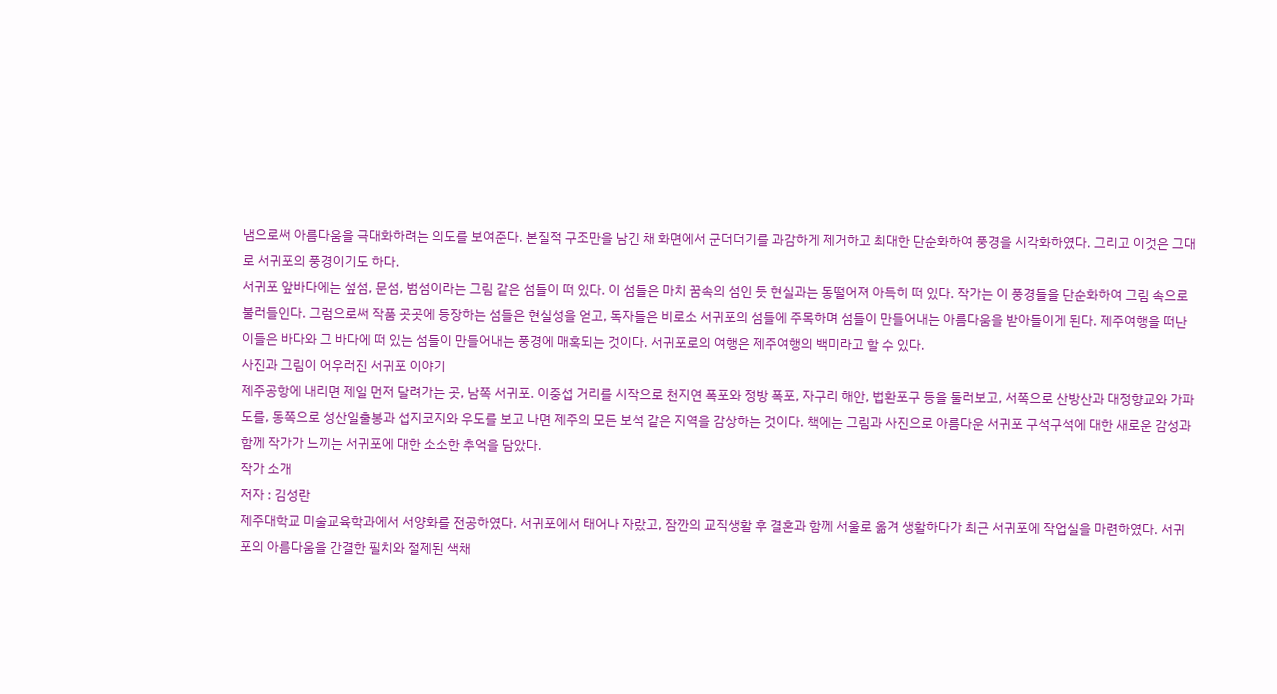냄으로써 아름다움을 극대화하려는 의도를 보여준다. 본질적 구조만을 남긴 채 화면에서 군더더기를 과감하게 제거하고 최대한 단순화하여 풍경을 시각화하였다. 그리고 이것은 그대로 서귀포의 풍경이기도 하다.
서귀포 앞바다에는 섶섬, 문섬, 범섬이라는 그림 같은 섬들이 떠 있다. 이 섬들은 마치 꿈속의 섬인 듯 현실과는 동떨어져 아득히 떠 있다. 작가는 이 풍경들을 단순화하여 그림 속으로 불러들인다. 그럼으로써 작품 곳곳에 등장하는 섬들은 현실성을 얻고, 독자들은 비로소 서귀포의 섬들에 주목하며 섬들이 만들어내는 아름다움을 받아들이게 된다. 제주여행을 떠난 이들은 바다와 그 바다에 떠 있는 섬들이 만들어내는 풍경에 매혹되는 것이다. 서귀포로의 여행은 제주여행의 백미라고 할 수 있다.
사진과 그림이 어우러진 서귀포 이야기
제주공항에 내리면 제일 먼저 달려가는 곳, 남쪽 서귀포. 이중섭 거리를 시작으로 천지연 폭포와 정방 폭포, 자구리 해안, 법환포구 등을 둘러보고, 서쪽으로 산방산과 대정향교와 가파도를, 동쪽으로 성산일출봉과 섭지코지와 우도를 보고 나면 제주의 모든 보석 같은 지역을 감상하는 것이다. 책에는 그림과 사진으로 아름다운 서귀포 구석구석에 대한 새로운 감성과 함께 작가가 느끼는 서귀포에 대한 소소한 추억을 담았다.
작가 소개
저자 : 김성란
제주대학교 미술교육학과에서 서양화를 전공하였다. 서귀포에서 태어나 자랐고, 잠깐의 교직생활 후 결혼과 함께 서울로 옮겨 생활하다가 최근 서귀포에 작업실을 마련하였다. 서귀포의 아름다움을 간결한 필치와 절제된 색채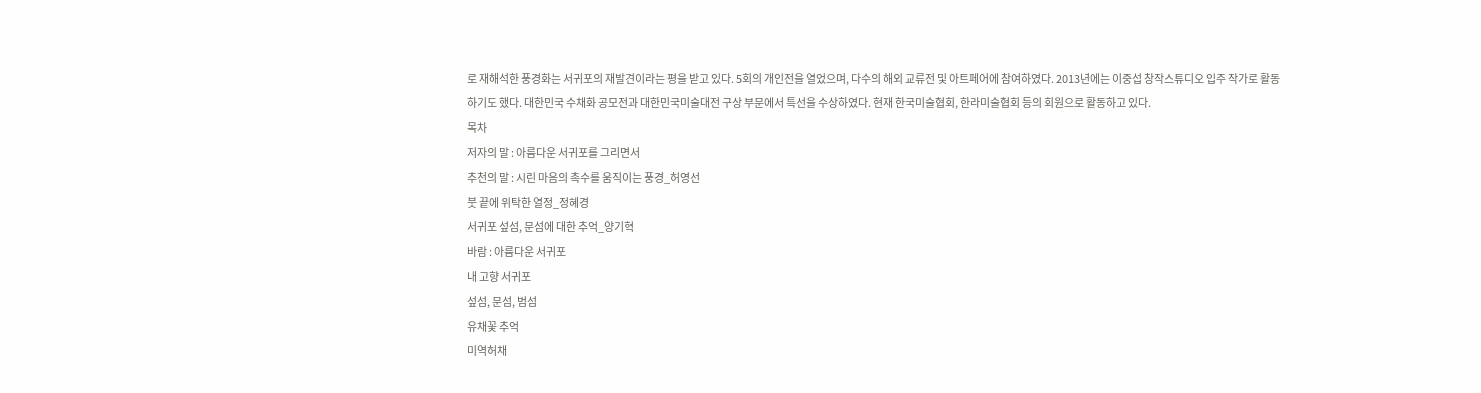로 재해석한 풍경화는 서귀포의 재발견이라는 평을 받고 있다. 5회의 개인전을 열었으며, 다수의 해외 교류전 및 아트페어에 참여하였다. 2013년에는 이중섭 창작스튜디오 입주 작가로 활동하기도 했다. 대한민국 수채화 공모전과 대한민국미술대전 구상 부문에서 특선을 수상하였다. 현재 한국미술협회, 한라미술협회 등의 회원으로 활동하고 있다.
목차
저자의 말 : 아름다운 서귀포를 그리면서
추천의 말 : 시린 마음의 촉수를 움직이는 풍경_허영선
붓 끝에 위탁한 열정_정혜경
서귀포 섶섬, 문섬에 대한 추억_양기혁
바람 : 아름다운 서귀포
내 고향 서귀포
섶섬, 문섬, 범섬
유채꽃 추억
미역허채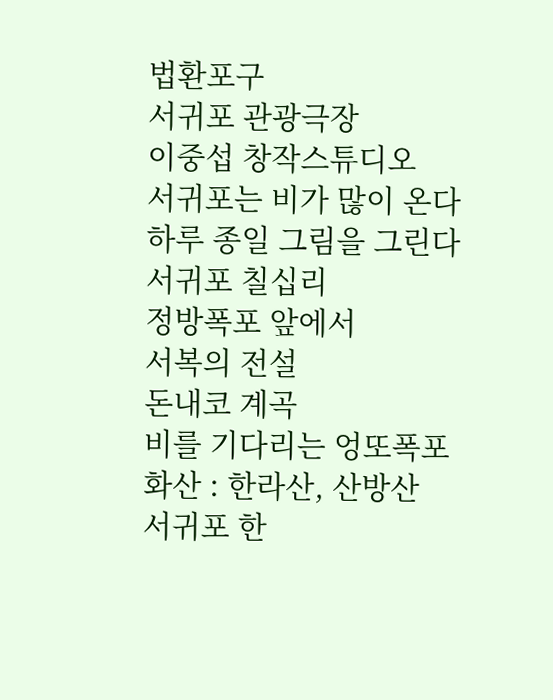법환포구
서귀포 관광극장
이중섭 창작스튜디오
서귀포는 비가 많이 온다
하루 종일 그림을 그린다
서귀포 칠십리
정방폭포 앞에서
서복의 전설
돈내코 계곡
비를 기다리는 엉또폭포
화산 : 한라산, 산방산
서귀포 한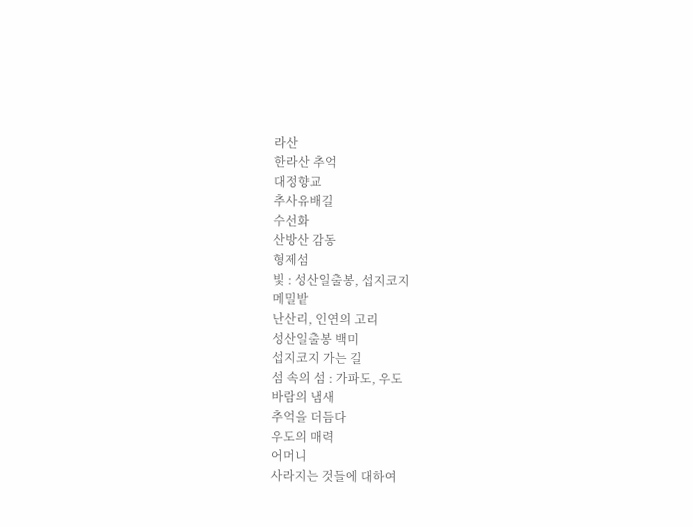라산
한라산 추억
대정향교
추사유배길
수선화
산방산 감동
형제섬
빛 : 성산일출봉, 섭지코지
메밀밭
난산리, 인연의 고리
성산일출봉 백미
섭지코지 가는 길
섬 속의 섬 : 가파도, 우도
바람의 냄새
추억을 더듬다
우도의 매력
어머니
사라지는 것들에 대하여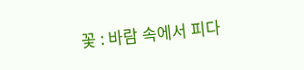꽃 : 바람 속에서 피다